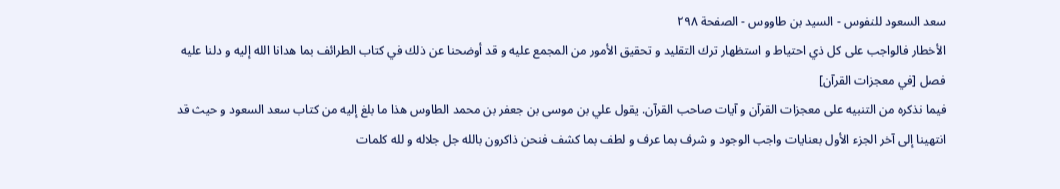سعد السعود للنفوس - السيد بن طاووس - الصفحة ٢٩٨
الأخطار فالواجب على كل ذي احتياط و استظهار ترك التقليد و تحقيق الأمور من المجمع عليه و قد أوضحنا عن ذلك في كتاب الطرائف بما هدانا الله إليه و دلنا عليه
فصل [في معجزات القرآن]
فيما نذكره من التنبيه على معجزات القرآن و آيات صاحب القرآن. يقول علي بن موسى بن جعفر بن محمد الطاوس هذا ما بلغ إليه من كتاب سعد السعود و حيث قد انتهينا إلى آخر الجزء الأول بعنايات واجب الوجود و شرف بما عرف و لطف بما كشف فنحن ذاكرون بالله جل جلاله و لله كلمات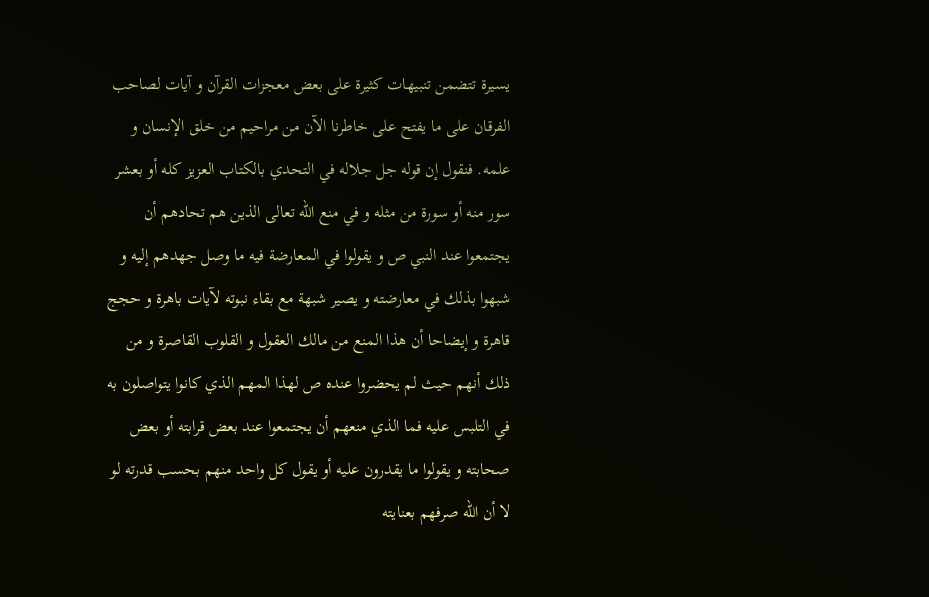يسيرة تتضمن تنبيهات كثيرة على بعض معجزات القرآن و آيات لصاحب الفرقان على ما يفتح على خاطرنا الآن من مراحيم من خلق الإنسان و علمه. فنقول إن قوله جل جلاله في التحدي بالكتاب العزيز كله أو بعشر سور منه أو سورة من مثله و في منع الله تعالى الذين هم تحادهم أن يجتمعوا عند النبي ص و يقولوا في المعارضة فيه ما وصل جهدهم إليه و شبهوا بذلك في معارضته و يصير شبهة مع بقاء نبوته لآيات باهرة و حجج قاهرة و إيضاحا أن هذا المنع من مالك العقول و القلوب القاصرة و من ذلك أنهم حيث لم يحضروا عنده ص لهذا المهم الذي كانوا يتواصلون به في التلبس عليه فما الذي منعهم أن يجتمعوا عند بعض قرابته أو بعض صحابته و يقولوا ما يقدرون عليه أو يقول كل واحد منهم بحسب قدرته لو لا أن الله صرفهم بعنايته